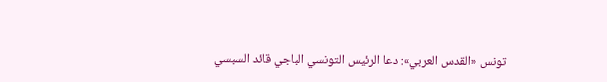تونس «القدس العربي»: دعا الرئيس التونسي الباجي قائد السبسي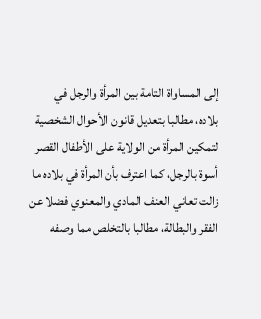إلى المساواة التامة بين المرأة والرجل في بلاده، مطالبا بتعديل قانون الأحوال الشخصية لتمكين المرأة من الولاية على الأطفال القصر أسوة بالرجل، كما اعترف بأن المرأة في بلاده ما زالت تعاني العنف المادي والمعنوي فضلا عن الفقر والبطالة، مطالبا بالتخلص مما وصفه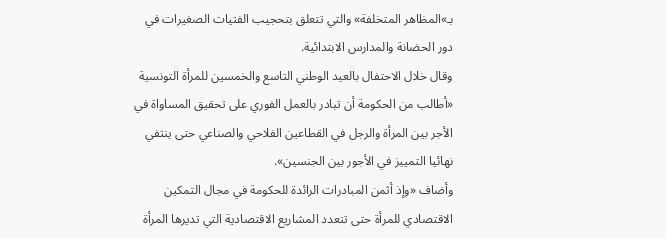بـ»المظاهر المتخلفة» والتي تتعلق بتحجيب الفتيات الصغيرات في دور الحضانة والمدارس الابتدائية.
وقال خلال الاحتفال بالعيد الوطني التاسع والخمسين للمرأة التونسية «أطالب من الحكومة أن تبادر بالعمل الفوري على تحقيق المساواة في الأجر بين المرأة والرجل في القطاعين الفلاحي والصناعي حتى ينتفي نهائيا التمييز في الأجور بين الجنسين».
وأضاف «وإذ أثمن المبادرات الرائدة للحكومة في مجال التمكين الاقتصادي للمرأة حتى تتعدد المشاريع الاقتصادية التي تديرها المرأة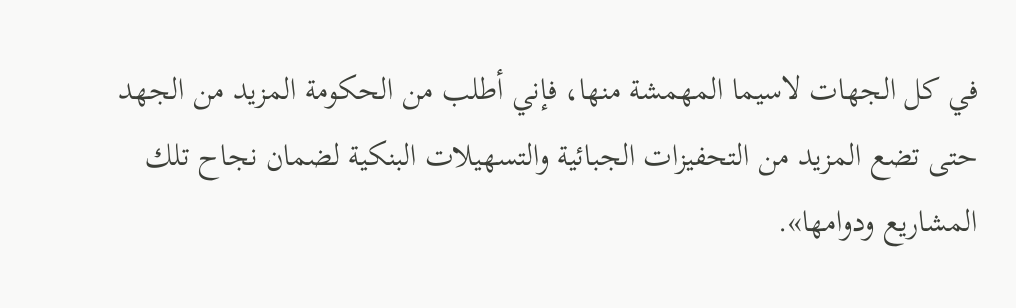في كل الجهات لاسيما المهمشة منها، فإني أطلب من الحكومة المزيد من الجهد حتى تضع المزيد من التحفيزات الجبائية والتسهيلات البنكية لضمان نجاح تلك المشاريع ودوامها».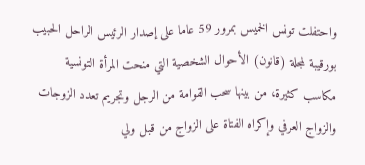واحتفلت تونس الخميس بمرور 59 عاما على إصدار الرئيس الراحل الحبيب بورقيبة لمجلة (قانون) الأحوال الشخصية التي منحت المرأة التونسية مكاسب كثيرة، من بينها سحب القوامة من الرجل وتجريم تعدد الزوجات والزواج العرفي وإكراه الفتاة على الزواج من قبل ولي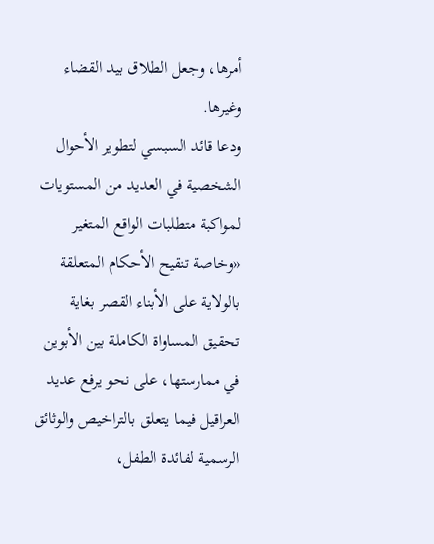أمرها، وجعل الطلاق بيد القضاء وغيرها.
ودعا قائد السبسي لتطوير الأحوال الشخصية في العديد من المستويات لمواكبة متطلبات الواقع المتغير «وخاصة تنقيح الأحكام المتعلقة بالولاية على الأبناء القصر بغاية تحقيق المساواة الكاملة بين الأبوين في ممارستها، على نحو يرفع عديد العراقيل فيما يتعلق بالتراخيص والوثائق الرسمية لفائدة الطفل،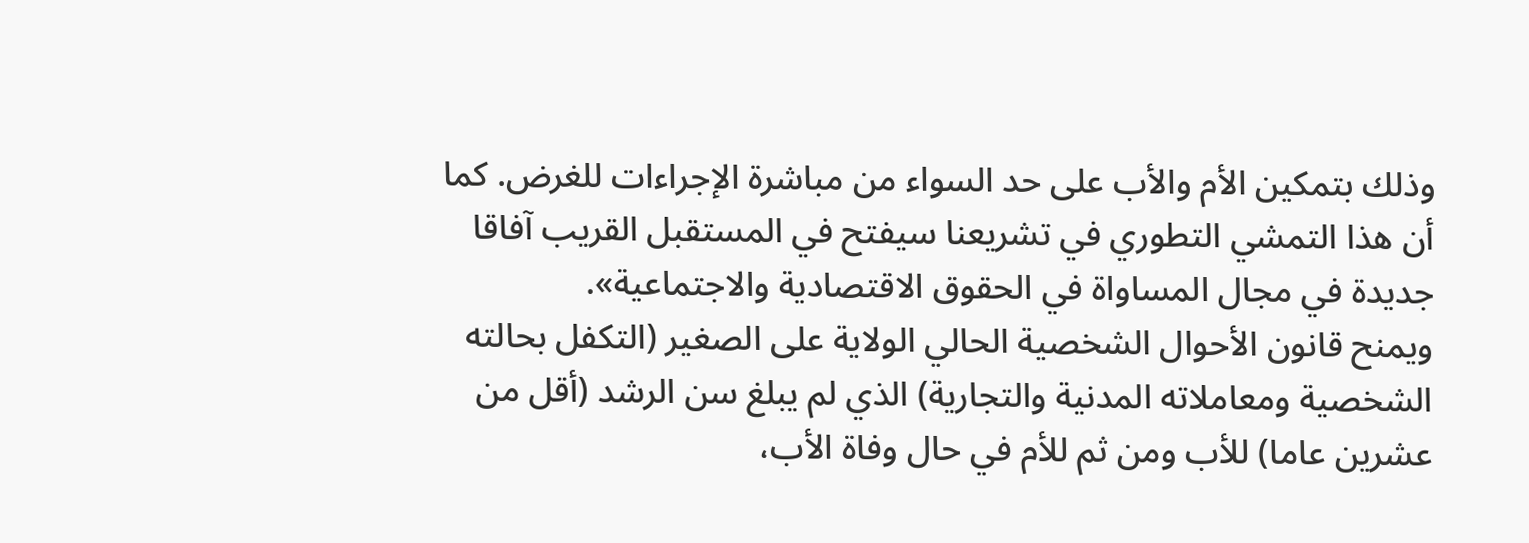وذلك بتمكين الأم والأب على حد السواء من مباشرة الإجراءات للغرض. كما أن هذا التمشي التطوري في تشريعنا سيفتح في المستقبل القريب آفاقا جديدة في مجال المساواة في الحقوق الاقتصادية والاجتماعية».
ويمنح قانون الأحوال الشخصية الحالي الولاية على الصغير (التكفل بحالته الشخصية ومعاملاته المدنية والتجارية) الذي لم يبلغ سن الرشد (أقل من عشرين عاما) للأب ومن ثم للأم في حال وفاة الأب،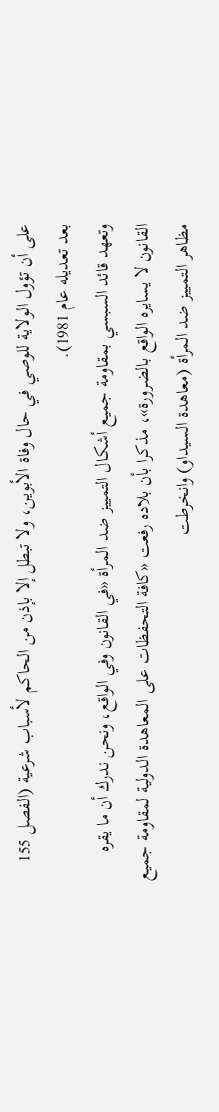على أن تؤول الولاية للوصي في حال وفاة الأبوين، ولا تبطل إلا بإذن من الحاكم لأسباب شرعية (الفصل 155 بعد تعديله عام 1981).
وتعهد قائد السبسي بمقاومة جميع أشكال التمييز ضد المرأة «في القانون وفي الواقع، ونحن ندرك أن ما يقره القانون لا يسايره الواقع بالضرورة»، مذكرا بأن بلاده رفعت «كافة التحفظات على المعاهدة الدولية لمقاومة جميع مظاهر التمييز ضد المرأة (معاهدة السيداو) وانخرطت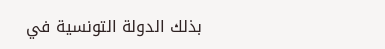بذلك الدولة التونسية في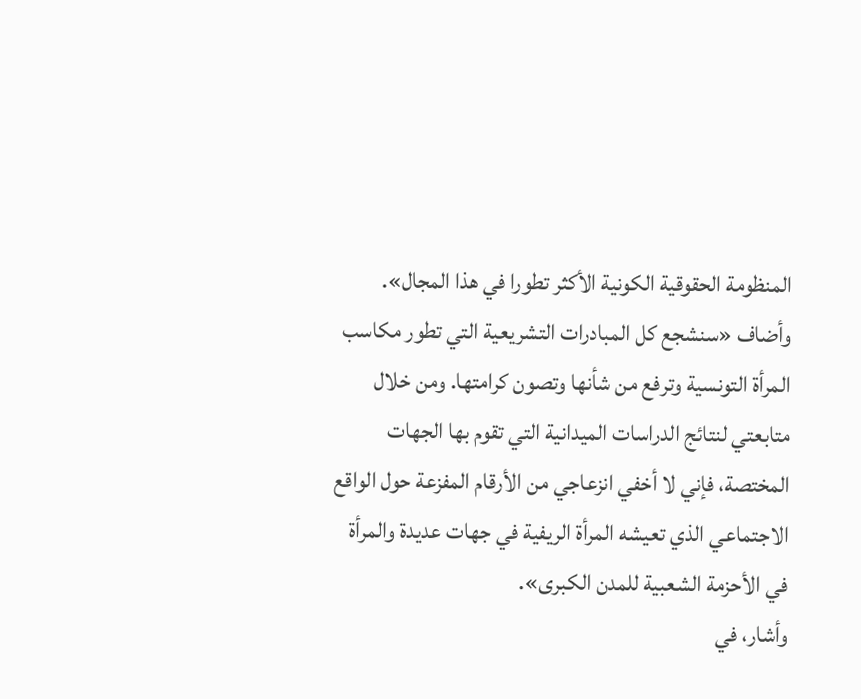المنظومة الحقوقية الكونية الأكثر تطورا في هذا المجال».
وأضاف «سنشجع كل المبادرات التشريعية التي تطور مكاسب المرأة التونسية وترفع من شأنها وتصون كرامتها. ومن خلال متابعتي لنتائج الدراسات الميدانية التي تقوم بها الجهات المختصة، فإني لا أخفي انزعاجي من الأرقام المفزعة حول الواقع الاجتماعي الذي تعيشه المرأة الريفية في جهات عديدة والمرأة في الأحزمة الشعبية للمدن الكبرى».
وأشار، في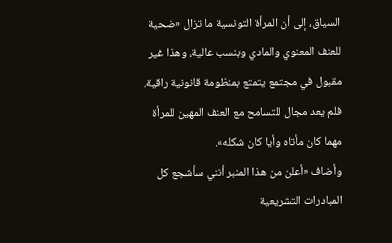السياق، إلى أن المرأة التونسية ما تزال «ضحية للعنف المعنوي والمادي وبنسب عالية، وهذا غير مقبول في مجتمع يتمتع بمنظومة قانونية راقية. فلم يعد مجال للتسامح مع العنف المهين للمرأة مهما كان مأتاه وأيا كان شكله».
وأضاف «أعلن من هذا المنبر أنني سأشجع كل المبادرات التشريعية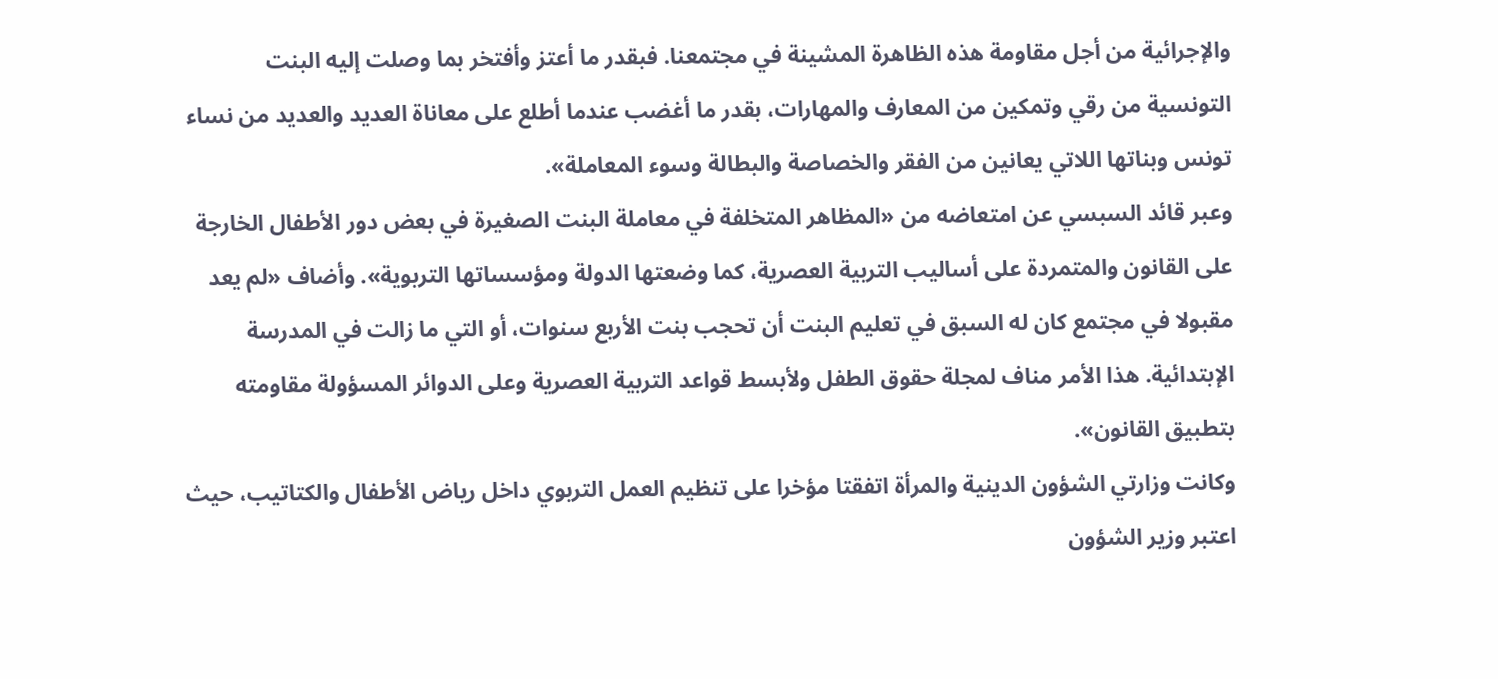والإجرائية من أجل مقاومة هذه الظاهرة المشينة في مجتمعنا. فبقدر ما أعتز وأفتخر بما وصلت إليه البنت التونسية من رقي وتمكين من المعارف والمهارات، بقدر ما أغضب عندما أطلع على معاناة العديد والعديد من نساء تونس وبناتها اللاتي يعانين من الفقر والخصاصة والبطالة وسوء المعاملة».
وعبر قائد السبسي عن امتعاضه من «المظاهر المتخلفة في معاملة البنت الصغيرة في بعض دور الأطفال الخارجة على القانون والمتمردة على أساليب التربية العصرية، كما وضعتها الدولة ومؤسساتها التربوية». وأضاف «لم يعد مقبولا في مجتمع كان له السبق في تعليم البنت أن تحجب بنت الأربع سنوات، أو التي ما زالت في المدرسة الإبتدائية. هذا الأمر مناف لمجلة حقوق الطفل ولأبسط قواعد التربية العصرية وعلى الدوائر المسؤولة مقاومته بتطبيق القانون».
وكانت وزارتي الشؤون الدينية والمرأة اتفقتا مؤخرا على تنظيم العمل التربوي داخل رياض الأطفال والكتاتيب، حيث اعتبر وزير الشؤون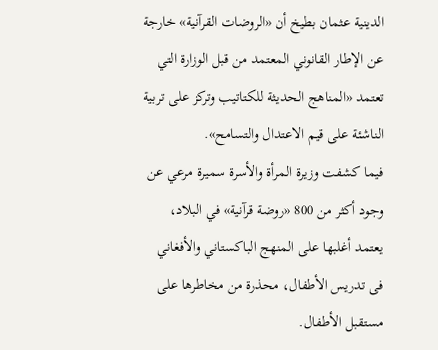الدينية عثمان بطيخ أن «الروضات القرآنية» خارجة عن الإطار القانوني المعتمد من قبل الوزارة التي تعتمد «المناهج الحديثة للكتاتيب وتركز على تربية الناشئة على قيم الاعتدال والتسامح».
فيما كشفت وزيرة المرأة والأسرة سميرة مرعي عن وجود أكثر من 800 «روضة قرآنية» في البلاد، يعتمد أغلبها على المنهج الباكستاني والأفغاني فى تدريس الأطفال، محذرة من مخاطرها على مستقبل الأطفال.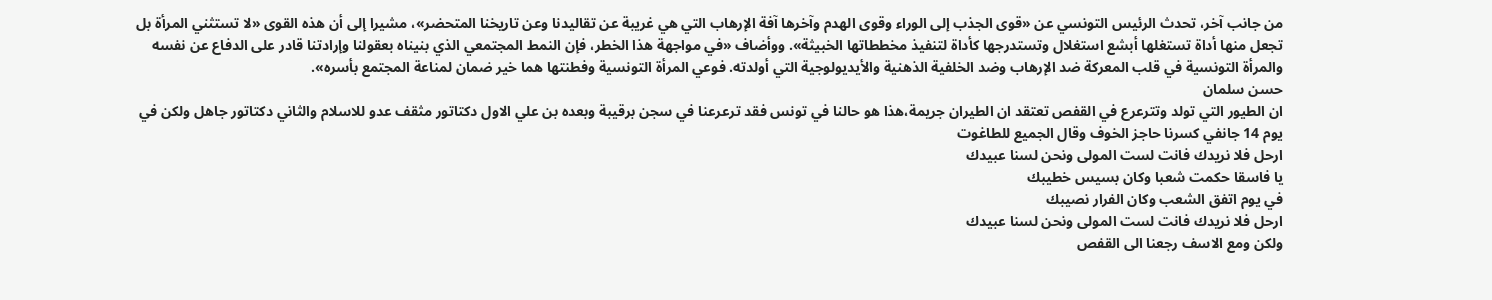من جانب آخر، تحدث الرئيس التونسي عن «قوى الجذب إلى الوراء وقوى الهدم وآخرها آفة الإرهاب التي هي غريبة عن تقاليدنا وعن تاريخنا المتحضر»، مشيرا إلى أن هذه القوى «لا تستثني المرأة بل تجعل منها أداة تستغلها أبشع استغلال وتستدرجها كأداة لتنفيذ مخططاتها الخبيثة». ووأضاف «في مواجهة هذا الخطر، فإن النمط المجتمعي الذي بنيناه بعقولنا وإرادتنا قادر على الدفاع عن نفسه والمرأة التونسية في قلب المعركة ضد الإرهاب وضد الخلفية الذهنية والأيديولوجية التي أولدته. فوعي المرأة التونسية وفطنتها هما خير ضمان لمناعة المجتمع بأسره».
حسن سلمان
ان الطيور التي تولد وتترعرع في القفص تعتقد ان الطيران جريمة،هذا هو حالنا في تونس فقد ترعرعنا في سجن برقيبة وبعده بن علي الاول دكتاتور مثقف عدو للاسلام والثاني دكتاتور جاهل ولكن في يوم 14 جانفي كسرنا حاجز الخوف وقال الجميع للطاغوت
ارحل فلا نريدك فانت لست المولى ونحن لسنا عبيدك
يا فاسقا حكمت شعبا وكان بسيس خطيبك
في يوم اتفق الشعب وكان الفرار نصيبك
ارحل فلا نريدك فانت لست المولى ونحن لسنا عبيدك
ولكن ومع الاسف رجعنا الى القفص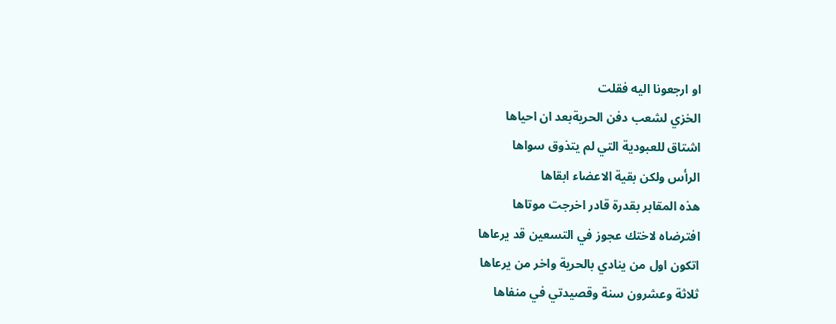او ارجعونا اليه فقلت
الخزي لشعب دفن الحريةبعد ان احياها
اشتاق للعبودية التي لم يتذوق سواها
الرأس ولكن بقية الاعضاء ابقاها
هذه المقابر بقدرة قادر اخرجت موتاها
افترضاه لاختك عجوز في التسعين قد يرعاها
اتكون اول من ينادي بالحرية واخر من يرعاها
ثلاثة وعشرون سنة وقصيدتي في منفاها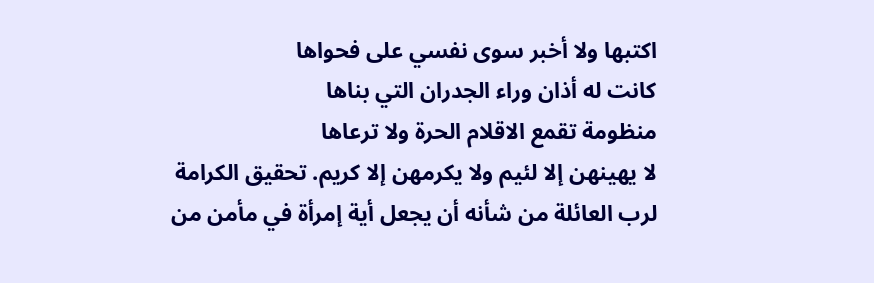اكتبها ولا أخبر سوى نفسي على فحواها
كانت له أذان وراء الجدران التي بناها
منظومة تقمع الاقلام الحرة ولا ترعاها
لا يهينهن إلا لئيم ولا يكرمهن إلا كريم. تحقيق الكرامة لرب العائلة من شأنه أن يجعل أية إمرأة في مأمن من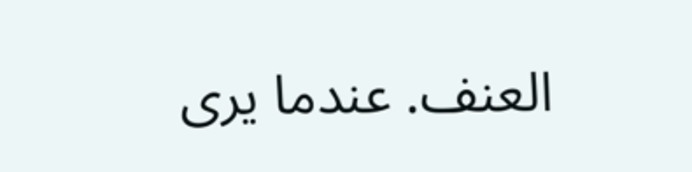العنف. عندما يرى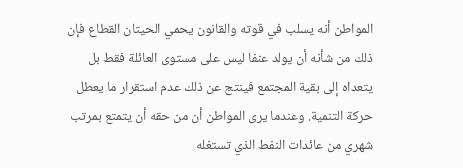المواطن أنه يسلب في قوته والقانون يحمي الحيتان القطاع فإن ذلك من شأنه أن يولد عنفا ليس على مستوى العائلة فقط بل يتعداه إلى بقية المجتمع فينتج عن ذلك عدم استقرار ما يعطل حركة التنمية. وعندما يرى المواطن أن من حقه أن يتمتع بمرتب شهري من عائدات النفط الذي تستغله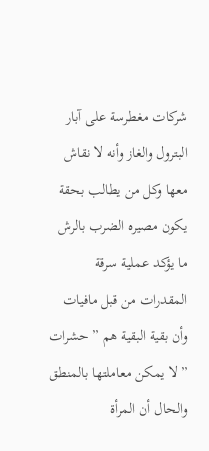شركات مغطرسة على آبار البترول والغاز وأنه لا نقاش معها وكل من يطالب بحقة يكون مصيره الضرب بالرش ما يؤكد عملية سرقة المقدرات من قبل مافيات وأن بقية البقية هم ” حشرات ” لا يمكن معاملتها بالمنطق والحال أن المرأة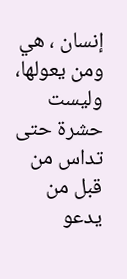إنسان ، هي ومن يعولها، وليست حشرة حتى تداس من قبل من يدعو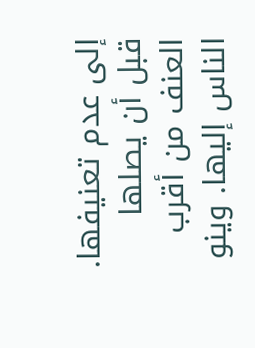إلى عدم تعنيفها. قبل أن يصلها العنف من أقرب الناس إليها. وينو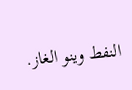النفط وينو الغاز.